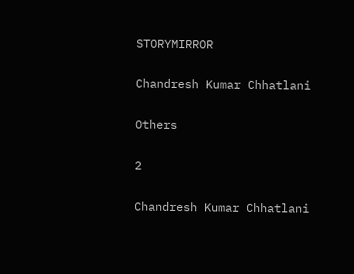STORYMIRROR

Chandresh Kumar Chhatlani

Others

2

Chandresh Kumar Chhatlani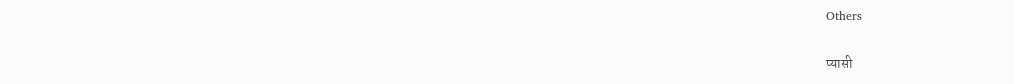Others

प्यासी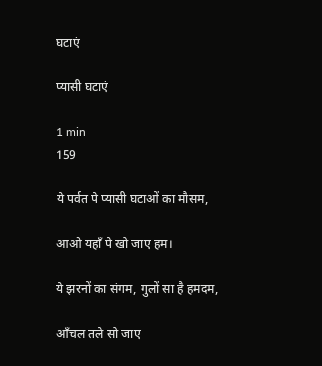घटाएं

प्यासी घटाएं

1 min
159

ये पर्वत पे प्यासी घटाओं का मौसम,

आओ यहाँ पे खो जाए हम।

ये झरनों का संगम, गुलों सा है हमदम,

आँचल तले सो जाए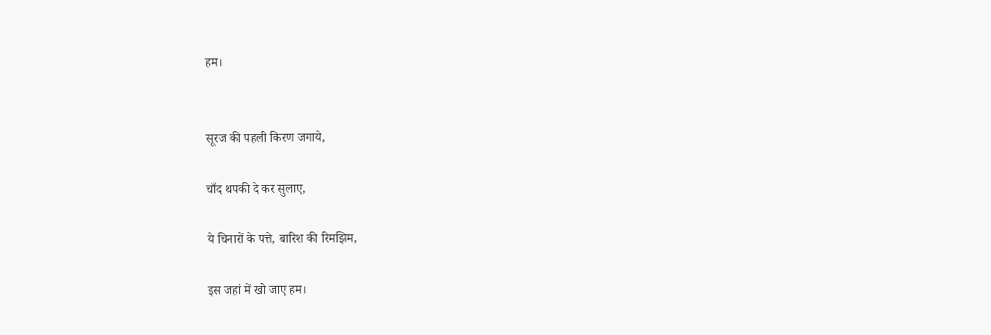हम।


सूरज की पहली किरण जगाये,

चाँद थपकी दे कर सुलाए,

ये चिनारों के पत्ते, बारिश की रिमझिम,

इस जहां में खो जाए हम।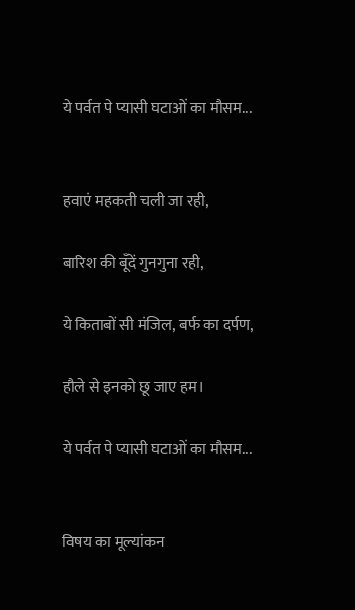ये पर्वत पे प्यासी घटाओं का मौसम...


हवाएं महकती चली जा रही,

बारिश की बूँदें गुनगुना रही,

ये किताबों सी मंजिल, बर्फ का दर्पण,

हौले से इनको छू जाए हम।

ये पर्वत पे प्यासी घटाओं का मौसम...


विषय का मूल्यांकन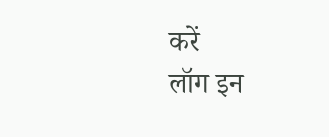करें
लॉग इन